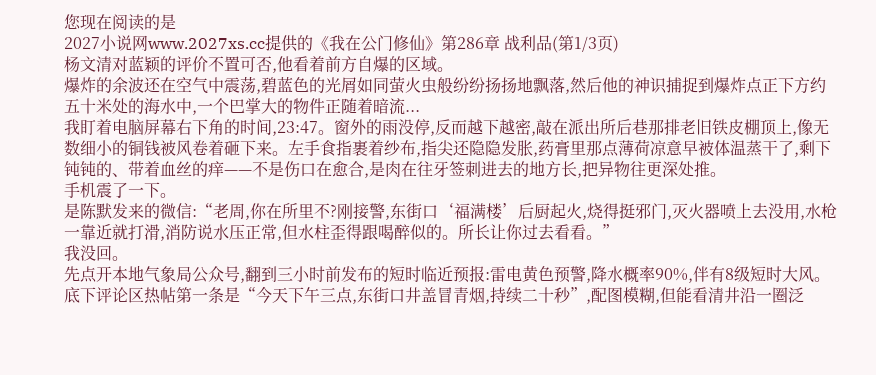您现在阅读的是
2027小说网www.2027xs.cc提供的《我在公门修仙》第286章 战利品(第1/3页)
杨文清对蓝颖的评价不置可否,他看着前方自爆的区域。
爆炸的余波还在空气中震荡,碧蓝色的光屑如同萤火虫般纷纷扬扬地飘落,然后他的神识捕捉到爆炸点正下方约五十米处的海水中,一个巴掌大的物件正随着暗流...
我盯着电脑屏幕右下角的时间,23:47。窗外的雨没停,反而越下越密,敲在派出所后巷那排老旧铁皮棚顶上,像无数细小的铜钱被风卷着砸下来。左手食指裹着纱布,指尖还隐隐发胀,药膏里那点薄荷凉意早被体温蒸干了,剩下钝钝的、带着血丝的痒——不是伤口在愈合,是肉在往牙签刺进去的地方长,把异物往更深处推。
手机震了一下。
是陈默发来的微信:“老周,你在所里不?刚接警,东街口‘福满楼’后厨起火,烧得挺邪门,灭火器喷上去没用,水枪一靠近就打滑,消防说水压正常,但水柱歪得跟喝醉似的。所长让你过去看看。”
我没回。
先点开本地气象局公众号,翻到三小时前发布的短时临近预报:雷电黄色预警,降水概率90%,伴有8级短时大风。底下评论区热帖第一条是“今天下午三点,东街口井盖冒青烟,持续二十秒”,配图模糊,但能看清井沿一圈泛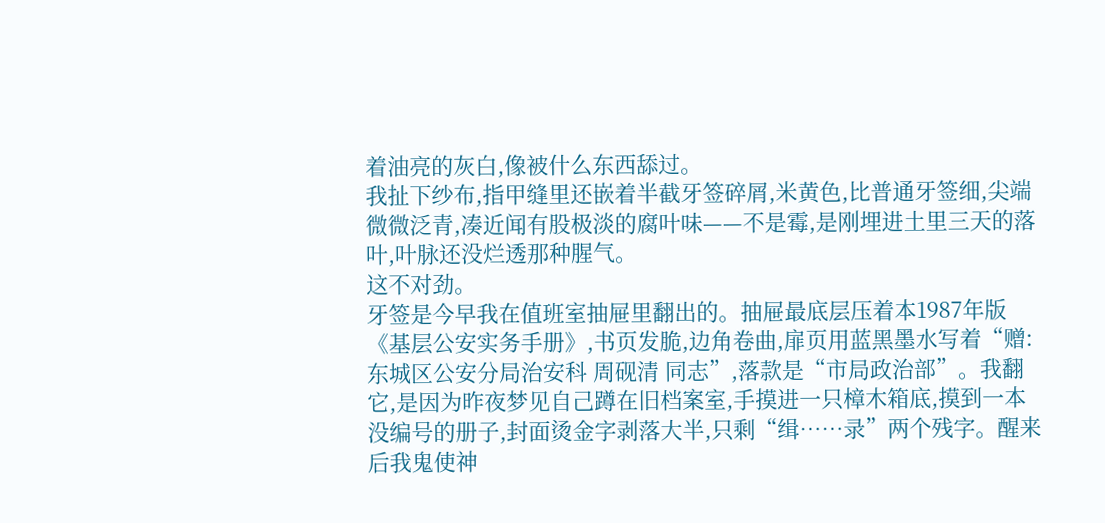着油亮的灰白,像被什么东西舔过。
我扯下纱布,指甲缝里还嵌着半截牙签碎屑,米黄色,比普通牙签细,尖端微微泛青,凑近闻有股极淡的腐叶味——不是霉,是刚埋进土里三天的落叶,叶脉还没烂透那种腥气。
这不对劲。
牙签是今早我在值班室抽屉里翻出的。抽屉最底层压着本1987年版《基层公安实务手册》,书页发脆,边角卷曲,扉页用蓝黑墨水写着“赠:东城区公安分局治安科 周砚清 同志”,落款是“市局政治部”。我翻它,是因为昨夜梦见自己蹲在旧档案室,手摸进一只樟木箱底,摸到一本没编号的册子,封面烫金字剥落大半,只剩“缉……录”两个残字。醒来后我鬼使神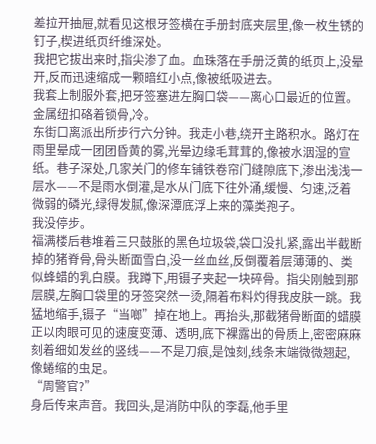差拉开抽屉,就看见这根牙签横在手册封底夹层里,像一枚生锈的钉子,楔进纸页纤维深处。
我把它拔出来时,指尖渗了血。血珠落在手册泛黄的纸页上,没晕开,反而迅速缩成一颗暗红小点,像被纸吸进去。
我套上制服外套,把牙签塞进左胸口袋——离心口最近的位置。金属纽扣硌着锁骨,冷。
东街口离派出所步行六分钟。我走小巷,绕开主路积水。路灯在雨里晕成一团团昏黄的雾,光晕边缘毛茸茸的,像被水洇湿的宣纸。巷子深处,几家关门的修车铺铁卷帘门缝隙底下,渗出浅浅一层水——不是雨水倒灌,是水从门底下往外涌,缓慢、匀速,泛着微弱的磷光,绿得发腻,像深潭底浮上来的藻类孢子。
我没停步。
福满楼后巷堆着三只鼓胀的黑色垃圾袋,袋口没扎紧,露出半截断掉的猪脊骨,骨头断面雪白,没一丝血丝,反倒覆着层薄薄的、类似蜂蜡的乳白膜。我蹲下,用镊子夹起一块碎骨。指尖刚触到那层膜,左胸口袋里的牙签突然一烫,隔着布料灼得我皮肤一跳。我猛地缩手,镊子“当啷”掉在地上。再抬头,那截猪骨断面的蜡膜正以肉眼可见的速度变薄、透明,底下裸露出的骨质上,密密麻麻刻着细如发丝的竖线——不是刀痕,是蚀刻,线条末端微微翘起,像蜷缩的虫足。
“周警官?”
身后传来声音。我回头,是消防中队的李磊,他手里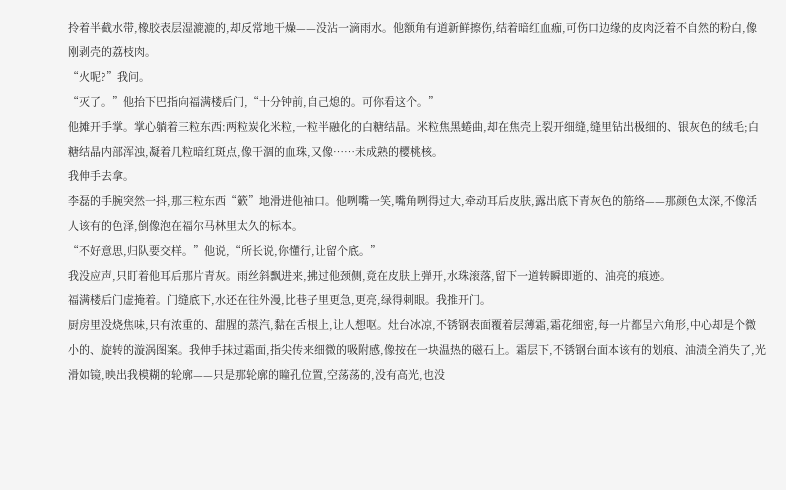拎着半截水带,橡胶表层湿漉漉的,却反常地干燥——没沾一滴雨水。他额角有道新鲜擦伤,结着暗红血痂,可伤口边缘的皮肉泛着不自然的粉白,像刚剥壳的荔枝肉。
“火呢?”我问。
“灭了。”他抬下巴指向福满楼后门,“十分钟前,自己熄的。可你看这个。”
他摊开手掌。掌心躺着三粒东西:两粒炭化米粒,一粒半融化的白糖结晶。米粒焦黑蜷曲,却在焦壳上裂开细缝,缝里钻出极细的、银灰色的绒毛;白糖结晶内部浑浊,凝着几粒暗红斑点,像干涸的血珠,又像……未成熟的樱桃核。
我伸手去拿。
李磊的手腕突然一抖,那三粒东西“簌”地滑进他袖口。他咧嘴一笑,嘴角咧得过大,牵动耳后皮肤,露出底下青灰色的筋络——那颜色太深,不像活人该有的色泽,倒像泡在福尔马林里太久的标本。
“不好意思,归队要交样。”他说,“所长说,你懂行,让留个底。”
我没应声,只盯着他耳后那片青灰。雨丝斜飘进来,拂过他颈侧,竟在皮肤上弹开,水珠滚落,留下一道转瞬即逝的、油亮的痕迹。
福满楼后门虚掩着。门缝底下,水还在往外漫,比巷子里更急,更亮,绿得刺眼。我推开门。
厨房里没烧焦味,只有浓重的、甜腥的蒸汽,黏在舌根上,让人想呕。灶台冰凉,不锈钢表面覆着层薄霜,霜花细密,每一片都呈六角形,中心却是个微小的、旋转的漩涡图案。我伸手抹过霜面,指尖传来细微的吸附感,像按在一块温热的磁石上。霜层下,不锈钢台面本该有的划痕、油渍全消失了,光滑如镜,映出我模糊的轮廓——只是那轮廓的瞳孔位置,空荡荡的,没有高光,也没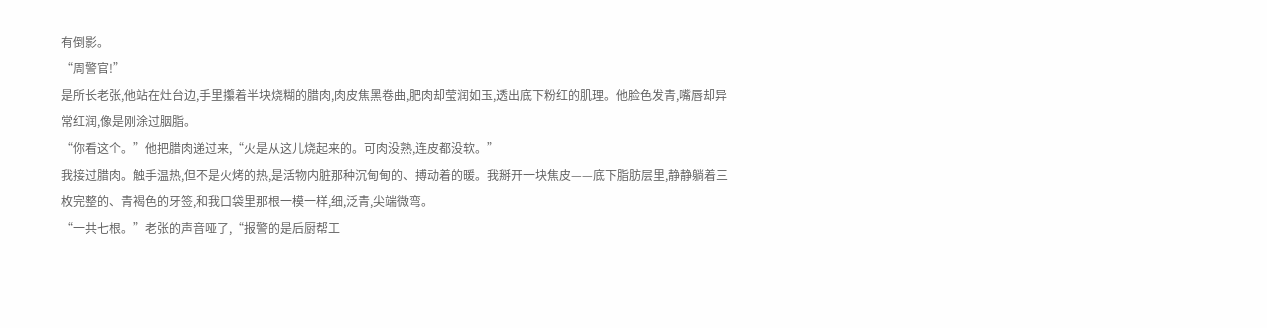有倒影。
“周警官!”
是所长老张,他站在灶台边,手里攥着半块烧糊的腊肉,肉皮焦黑卷曲,肥肉却莹润如玉,透出底下粉红的肌理。他脸色发青,嘴唇却异常红润,像是刚涂过胭脂。
“你看这个。”他把腊肉递过来,“火是从这儿烧起来的。可肉没熟,连皮都没软。”
我接过腊肉。触手温热,但不是火烤的热,是活物内脏那种沉甸甸的、搏动着的暖。我掰开一块焦皮——底下脂肪层里,静静躺着三枚完整的、青褐色的牙签,和我口袋里那根一模一样,细,泛青,尖端微弯。
“一共七根。”老张的声音哑了,“报警的是后厨帮工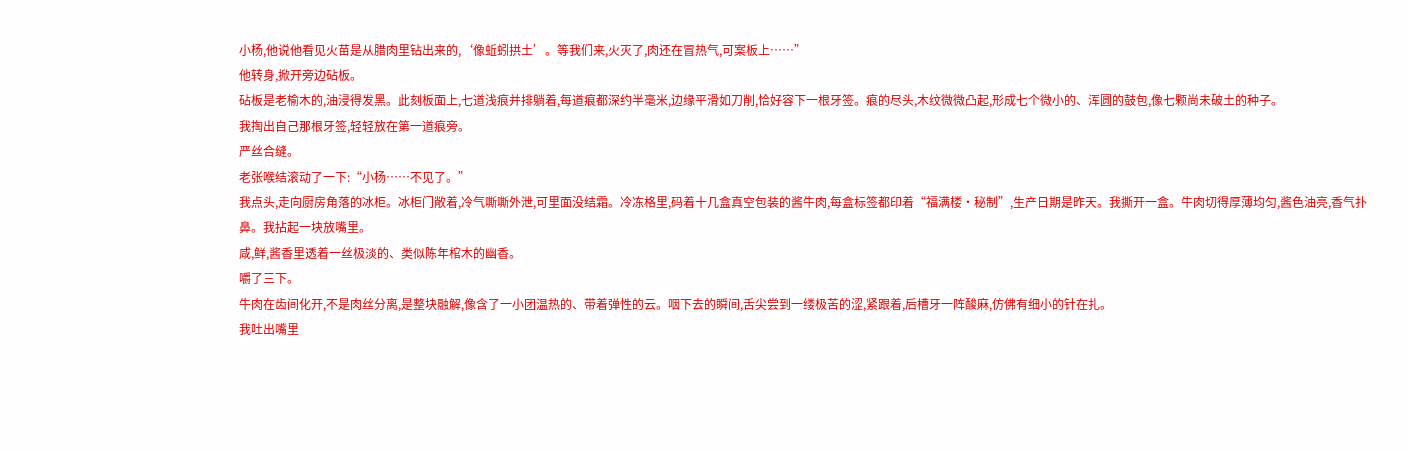小杨,他说他看见火苗是从腊肉里钻出来的,‘像蚯蚓拱土’。等我们来,火灭了,肉还在冒热气,可案板上……”
他转身,掀开旁边砧板。
砧板是老榆木的,油浸得发黑。此刻板面上,七道浅痕并排躺着,每道痕都深约半毫米,边缘平滑如刀削,恰好容下一根牙签。痕的尽头,木纹微微凸起,形成七个微小的、浑圆的鼓包,像七颗尚未破土的种子。
我掏出自己那根牙签,轻轻放在第一道痕旁。
严丝合缝。
老张喉结滚动了一下:“小杨……不见了。”
我点头,走向厨房角落的冰柜。冰柜门敞着,冷气嘶嘶外泄,可里面没结霜。冷冻格里,码着十几盒真空包装的酱牛肉,每盒标签都印着“福满楼·秘制”,生产日期是昨天。我撕开一盒。牛肉切得厚薄均匀,酱色油亮,香气扑鼻。我拈起一块放嘴里。
咸,鲜,酱香里透着一丝极淡的、类似陈年棺木的幽香。
嚼了三下。
牛肉在齿间化开,不是肉丝分离,是整块融解,像含了一小团温热的、带着弹性的云。咽下去的瞬间,舌尖尝到一缕极苦的涩,紧跟着,后槽牙一阵酸麻,仿佛有细小的针在扎。
我吐出嘴里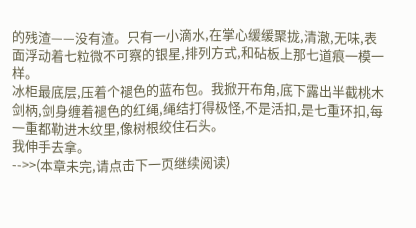的残渣——没有渣。只有一小滴水,在掌心缓缓聚拢,清澈,无味,表面浮动着七粒微不可察的银星,排列方式,和砧板上那七道痕一模一样。
冰柜最底层,压着个褪色的蓝布包。我掀开布角,底下露出半截桃木剑柄,剑身缠着褪色的红绳,绳结打得极怪,不是活扣,是七重环扣,每一重都勒进木纹里,像树根绞住石头。
我伸手去拿。
-->>(本章未完,请点击下一页继续阅读)